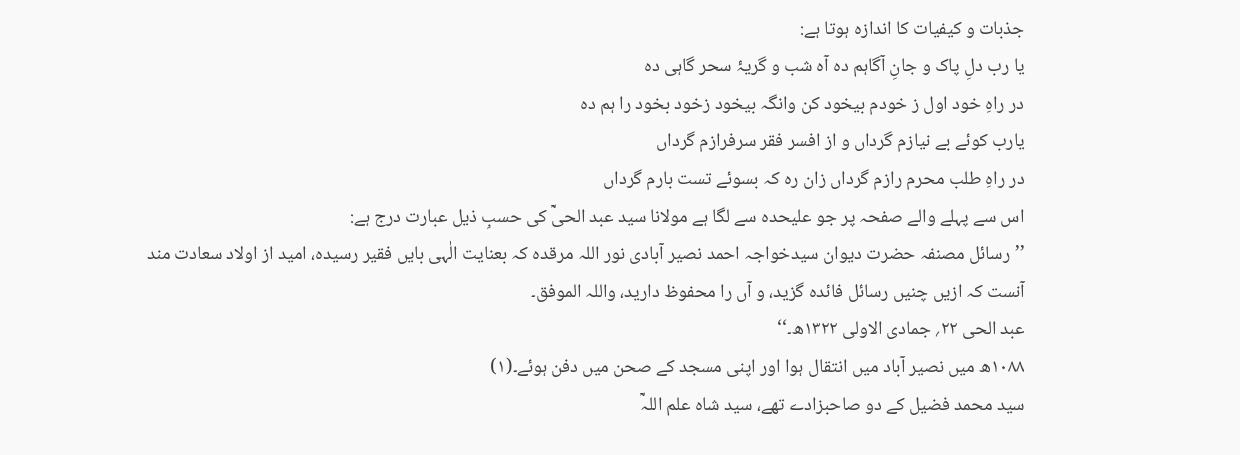جذبات و کیفیات کا اندازہ ہوتا ہے:
یا رب دلِ پاک و جانِ آگاہم دہ آہ شب و گریۂ سحر گاہی دہ
در راہِ خود اول ز خودم بیخود کن وانگہ بیخود زخود بخود را ہم دہ
یارب کوئے بے نیازم گرداں و از افسر فقر سرفرازم گرداں
در راہِ طلب محرم رازم گرداں زان رہ کہ بسوئے تست بارم گرداں
اس سے پہلے والے صفحہ پر جو علیحدہ سے لگا ہے مولانا سید عبد الحیؒ کی حسبِ ذیل عبارت درج ہے:
’’رسائل مصنفہ حضرت دیوان سیدخواجہ احمد نصیر آبادی نور اللہ مرقدہ کہ بعنایت الٰہی بایں فقیر رسیدہ، امید از اولاد سعادت مند آنست کہ ازیں چنیں رسائل فائدہ گزید، و آں را محفوظ دارید، واللہ الموفق۔
عبد الحی ۲۲؍ جمادی الاولی ۱۳۲۲ھ۔‘‘
۱۰۸۸ھ میں نصیر آباد میں انتقال ہوا اور اپنی مسجد کے صحن میں دفن ہوئے۔(۱)
سید محمد فضیل کے دو صاحبزادے تھے، سید شاہ علم اللہؒ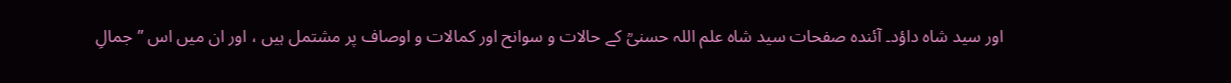اور سید شاہ داؤد۔ آئندہ صفحات سید شاہ علم اللہ حسنیؒ کے حالات و سوانح اور کمالات و اوصاف پر مشتمل ہیں ، اور ان میں اس ’’جمالِ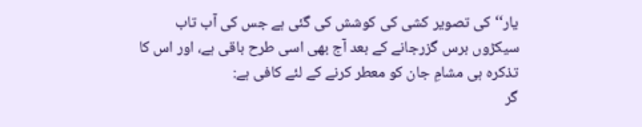یار‘‘ کی تصویر کشی کی کوشش کی گئی ہے جس کی آب تاب سیکڑوں برس گزرجانے کے بعد آج بھی اسی طرح باقی ہے، اور اس کا تذکرہ ہی مشامِ جان کو معطر کرنے کے لئے کافی ہے:
گر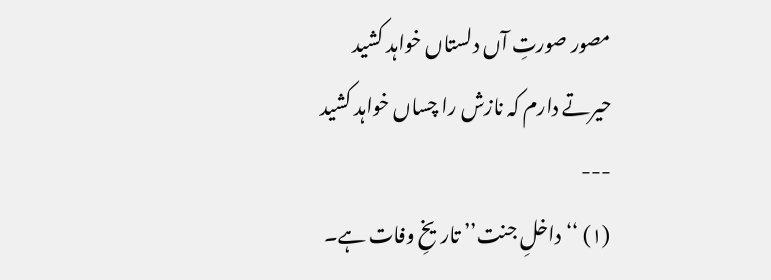مصور صورتِ آں دلستاں خواہد کشید
حیرتے دارم کہ نازش را چساں خواہد کشید
---
(۱) ‘‘داخلِ جنت’’ تاریخِ وفات ہے۔